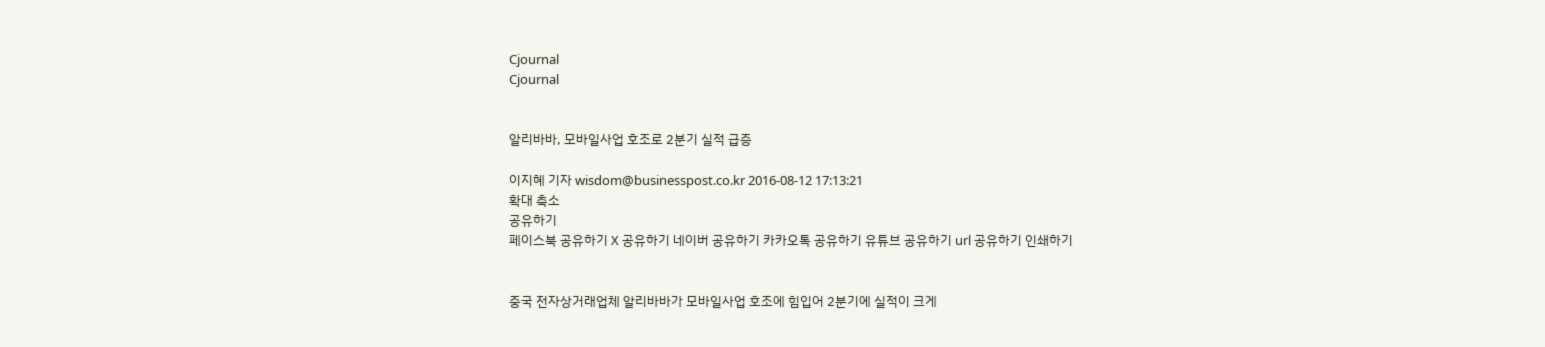Cjournal
Cjournal


알리바바, 모바일사업 호조로 2분기 실적 급증

이지혜 기자 wisdom@businesspost.co.kr 2016-08-12 17:13:21
확대 축소
공유하기
페이스북 공유하기 X 공유하기 네이버 공유하기 카카오톡 공유하기 유튜브 공유하기 url 공유하기 인쇄하기


중국 전자상거래업체 알리바바가 모바일사업 호조에 힘입어 2분기에 실적이 크게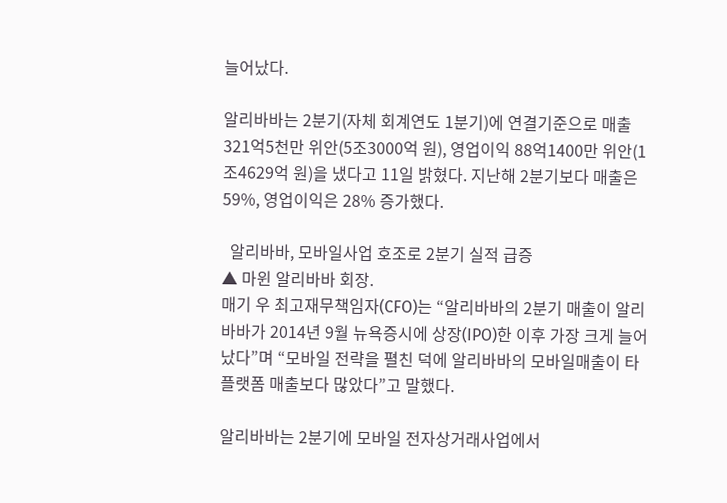늘어났다.

알리바바는 2분기(자체 회계연도 1분기)에 연결기준으로 매출 321억5천만 위안(5조3000억 원), 영업이익 88억1400만 위안(1조4629억 원)을 냈다고 11일 밝혔다. 지난해 2분기보다 매출은 59%, 영업이익은 28% 증가했다.

  알리바바, 모바일사업 호조로 2분기 실적 급증
▲ 마윈 알리바바 회장.
매기 우 최고재무책임자(CFO)는 “알리바바의 2분기 매출이 알리바바가 2014년 9월 뉴욕증시에 상장(IPO)한 이후 가장 크게 늘어났다”며 “모바일 전략을 펼친 덕에 알리바바의 모바일매출이 타 플랫폼 매출보다 많았다”고 말했다.

알리바바는 2분기에 모바일 전자상거래사업에서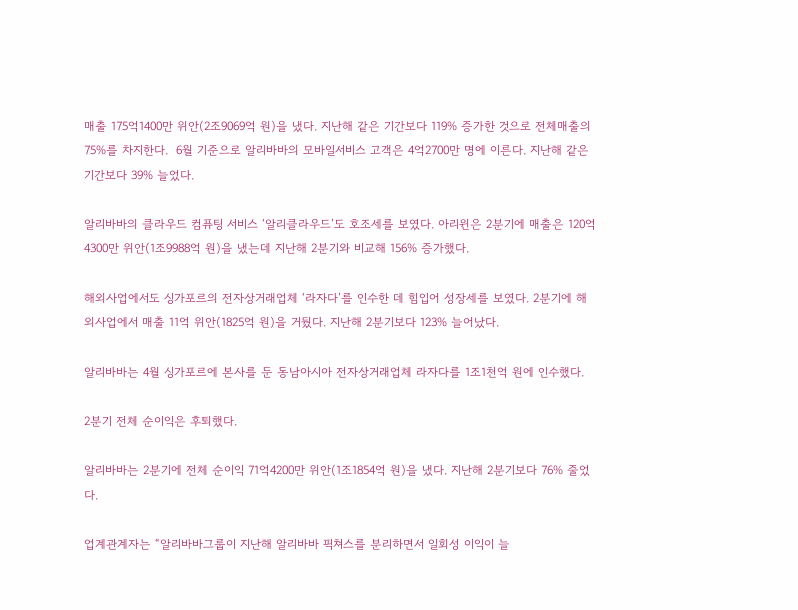매출 175억1400만 위안(2조9069억 원)을 냈다. 지난해 같은 기간보다 119% 증가한 것으로 전체매출의 75%를 차지한다.  6월 기준으로 알리바바의 모바일서비스 고객은 4억2700만 명에 이른다. 지난해 같은 기간보다 39% 늘었다.

알리바바의 클라우드 컴퓨팅 서비스 ‘알리클라우드’도 호조세를 보였다. 아리윈은 2분기에 매출은 120억4300만 위안(1조9988억 원)을 냈는데 지난해 2분기와 비교해 156% 증가했다.

해외사업에서도 싱가포르의 전자상거래업체 ‘라자다’를 인수한 데 힘입어 성장세를 보였다. 2분기에 해외사업에서 매출 11억 위안(1825억 원)을 거뒀다. 지난해 2분기보다 123% 늘어났다.

알리바바는 4월 싱가포르에 본사를 둔 동남아시아 전자상거래업체 라자다를 1조1천억 원에 인수했다.

2분기 전체 순이익은 후퇴했다.

알리바바는 2분기에 전체 순이익 71억4200만 위안(1조1854억 원)을 냈다. 지난해 2분기보다 76% 줄었다.

업계관계자는 “알리바바그룹이 지난해 알리바바 픽쳐스를 분리하면서 일회성 이익이 늘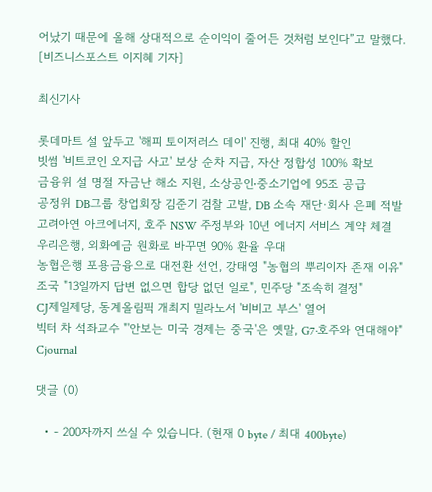어났기 때문에 올해 상대적으로 순이익이 줄어든 것처럼 보인다”고 말했다. [비즈니스포스트 이지혜 기자]

최신기사

롯데마트 설 앞두고 '해피 토이저러스 데이' 진행, 최대 40% 할인
빗썸 '비트코인 오지급 사고' 보상 순차 지급, 자산 정합성 100% 확보
금융위 설 명절 자금난 해소 지원, 소상공인ᐧ중소기업에 95조 공급
공정위 DB그룹 창업회장 김준기 검찰 고발, DB 소속 재단·회사 은폐 적발
고려아연 아크에너지, 호주 NSW 주정부와 10년 에너지 서비스 계약 체결
우리은행, 외화예금 원화로 바꾸면 90% 환율 우대
농협은행 포용금융으로 대전환 선언, 강태영 "농협의 뿌리이자 존재 이유"
조국 "13일까지 답변 없으면 합당 없던 일로", 민주당 "조속히 결정"
CJ제일제당, 동계올림픽 개최지 밀라노서 '비비고 부스' 열어
빅터 차 석좌교수 "'안보는 미국 경제는 중국'은 옛말, G7·호주와 연대해야"
Cjournal

댓글 (0)

  • - 200자까지 쓰실 수 있습니다. (현재 0 byte / 최대 400byte)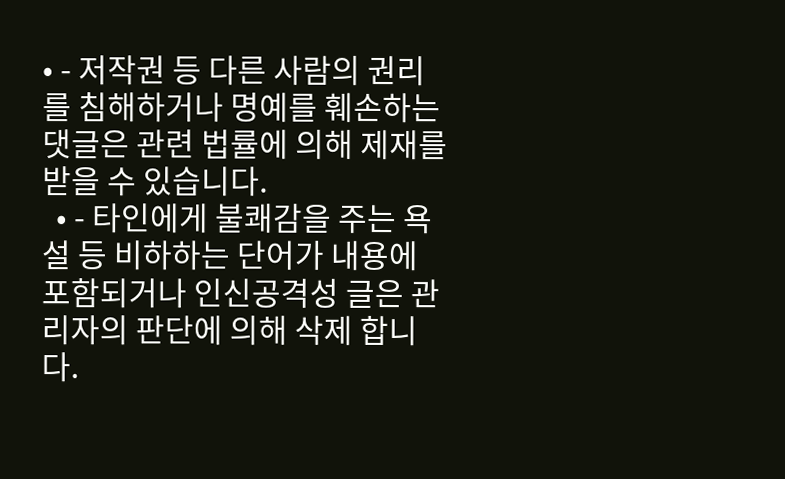• - 저작권 등 다른 사람의 권리를 침해하거나 명예를 훼손하는 댓글은 관련 법률에 의해 제재를 받을 수 있습니다.
  • - 타인에게 불쾌감을 주는 욕설 등 비하하는 단어가 내용에 포함되거나 인신공격성 글은 관리자의 판단에 의해 삭제 합니다.